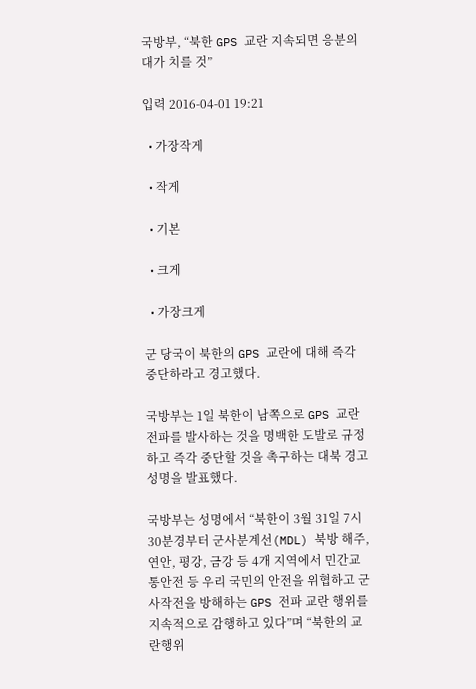국방부, “북한 GPS 교란 지속되면 응분의 대가 치를 것”

입력 2016-04-01 19:21

  • 가장작게

  • 작게

  • 기본

  • 크게

  • 가장크게

군 당국이 북한의 GPS 교란에 대해 즉각 중단하라고 경고했다.

국방부는 1일 북한이 남쪽으로 GPS 교란 전파를 발사하는 것을 명백한 도발로 규정하고 즉각 중단할 것을 촉구하는 대북 경고성명을 발표했다.

국방부는 성명에서 “북한이 3월 31일 7시30분경부터 군사분계선(MDL) 북방 해주, 연안, 평강, 금강 등 4개 지역에서 민간교통안전 등 우리 국민의 안전을 위협하고 군사작전을 방해하는 GPS 전파 교란 행위를 지속적으로 감행하고 있다”며 “북한의 교란행위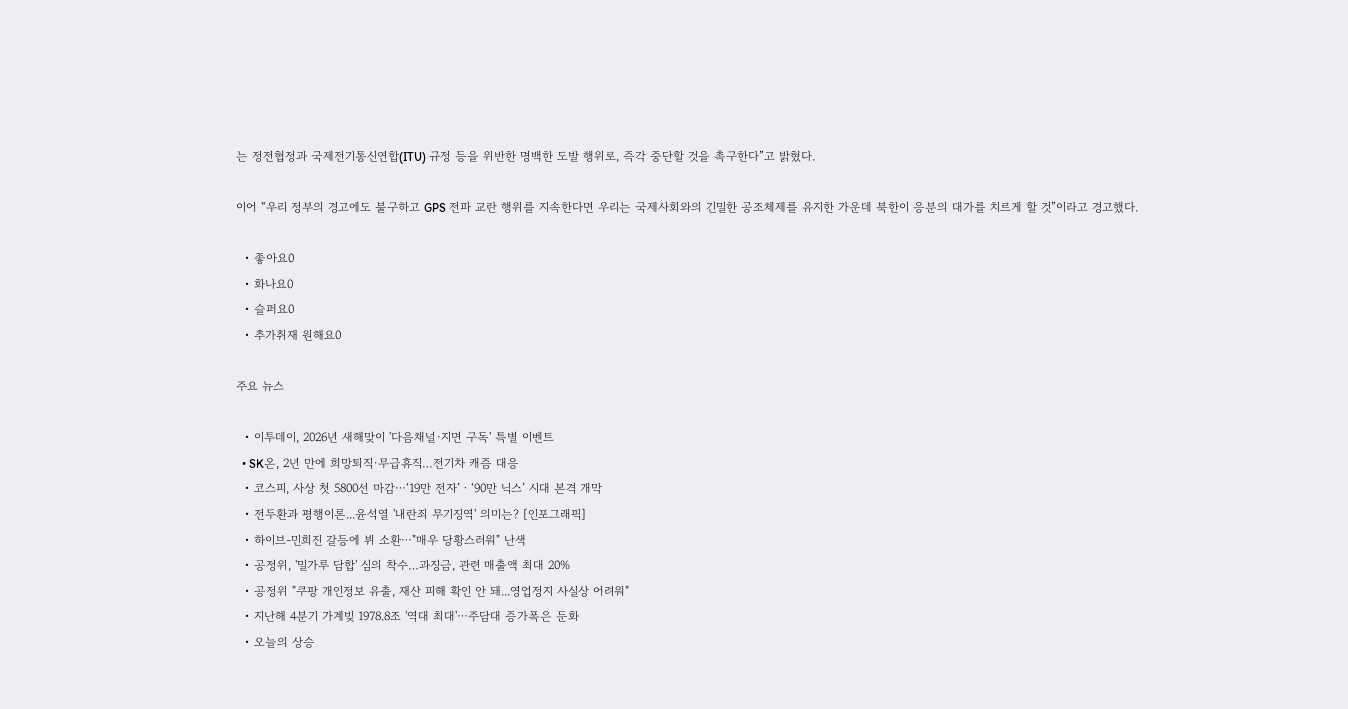는 정전협정과 국제전기통신연합(ITU) 규정 등을 위반한 명백한 도발 행위로, 즉각 중단할 것을 촉구한다”고 밝혔다.

이어 “우리 정부의 경고에도 불구하고 GPS 전파 교란 행위를 지속한다면 우리는 국제사회와의 긴밀한 공조체제를 유지한 가운데 북한이 응분의 대가를 치르게 할 것”이라고 경고했다.

  • 좋아요0
  • 화나요0
  • 슬퍼요0
  • 추가취재 원해요0

주요 뉴스

  • 이투데이, 2026년 새해맞이 '다음채널·지면 구독' 특별 이벤트
  • SK온, 2년 만에 희망퇴직·무급휴직…전기차 캐즘 대응
  • 코스피, 사상 첫 5800선 마감⋯‘19만 전자’ㆍ‘90만 닉스’ 시대 본격 개막
  • 전두환과 평행이론...윤석열 '내란죄 무기징역' 의미는? [인포그래픽]
  • 하이브-민희진 갈등에 뷔 소환⋯"매우 당황스러워" 난색
  • 공정위, '밀가루 담합' 심의 착수…과징금, 관련 매출액 최대 20%
  • 공정위 "쿠팡 개인정보 유출, 재산 피해 확인 안 돼...영업정지 사실상 어려워"
  • 지난해 4분기 가계빚 1978.8조 '역대 최대'⋯주담대 증가폭은 둔화
  • 오늘의 상승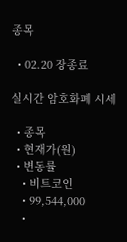종목

  • 02.20 장종료

실시간 암호화폐 시세

  • 종목
  • 현재가(원)
  • 변동률
    • 비트코인
    • 99,544,000
    •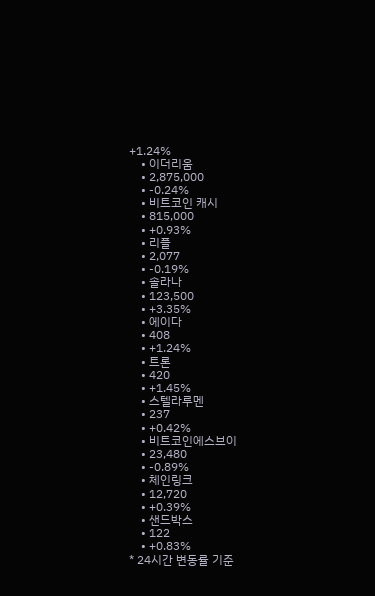+1.24%
    • 이더리움
    • 2,875,000
    • -0.24%
    • 비트코인 캐시
    • 815,000
    • +0.93%
    • 리플
    • 2,077
    • -0.19%
    • 솔라나
    • 123,500
    • +3.35%
    • 에이다
    • 408
    • +1.24%
    • 트론
    • 420
    • +1.45%
    • 스텔라루멘
    • 237
    • +0.42%
    • 비트코인에스브이
    • 23,480
    • -0.89%
    • 체인링크
    • 12,720
    • +0.39%
    • 샌드박스
    • 122
    • +0.83%
* 24시간 변동률 기준